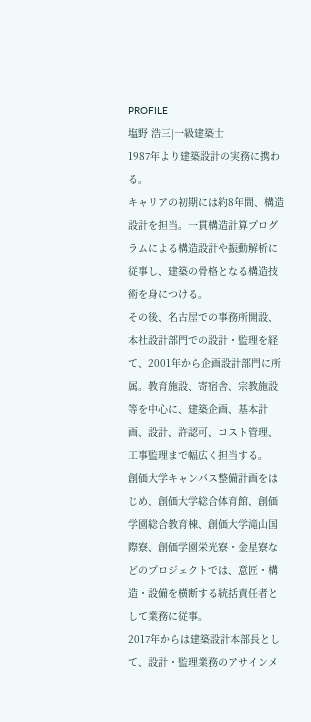PROFILE
塩野 浩三|一級建築士
1987年より建築設計の実務に携わる。
キャリアの初期には約8年間、構造設計を担当。一貫構造計算プログラムによる構造設計や振動解析に従事し、建築の骨格となる構造技術を身につける。
その後、名古屋での事務所開設、本社設計部門での設計・監理を経て、2001年から企画設計部門に所属。教育施設、寄宿舎、宗教施設等を中心に、建築企画、基本計画、設計、許認可、コスト管理、工事監理まで幅広く担当する。
創価大学キャンパス整備計画をはじめ、創価大学総合体育館、創価学園総合教育棟、創価大学滝山国際寮、創価学園栄光寮・金星寮などのプロジェクトでは、意匠・構造・設備を横断する統括責任者として業務に従事。
2017年からは建築設計本部長として、設計・監理業務のアサインメ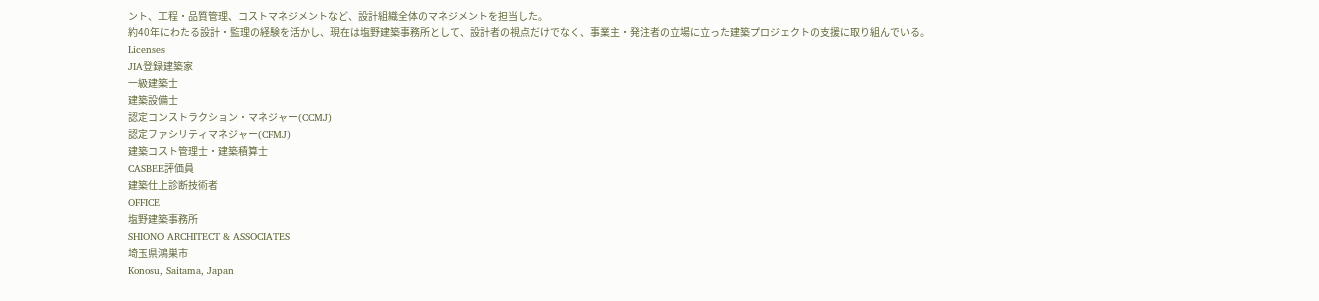ント、工程・品質管理、コストマネジメントなど、設計組織全体のマネジメントを担当した。
約40年にわたる設計・監理の経験を活かし、現在は塩野建築事務所として、設計者の視点だけでなく、事業主・発注者の立場に立った建築プロジェクトの支援に取り組んでいる。
Licenses
JIA登録建築家
一級建築士
建築設備士
認定コンストラクション・マネジャー(CCMJ)
認定ファシリティマネジャー(CFMJ)
建築コスト管理士・建築積算士
CASBEE評価員
建築仕上診断技術者
OFFICE
塩野建築事務所
SHIONO ARCHITECT & ASSOCIATES
埼玉県鴻巣市
Konosu, Saitama, Japan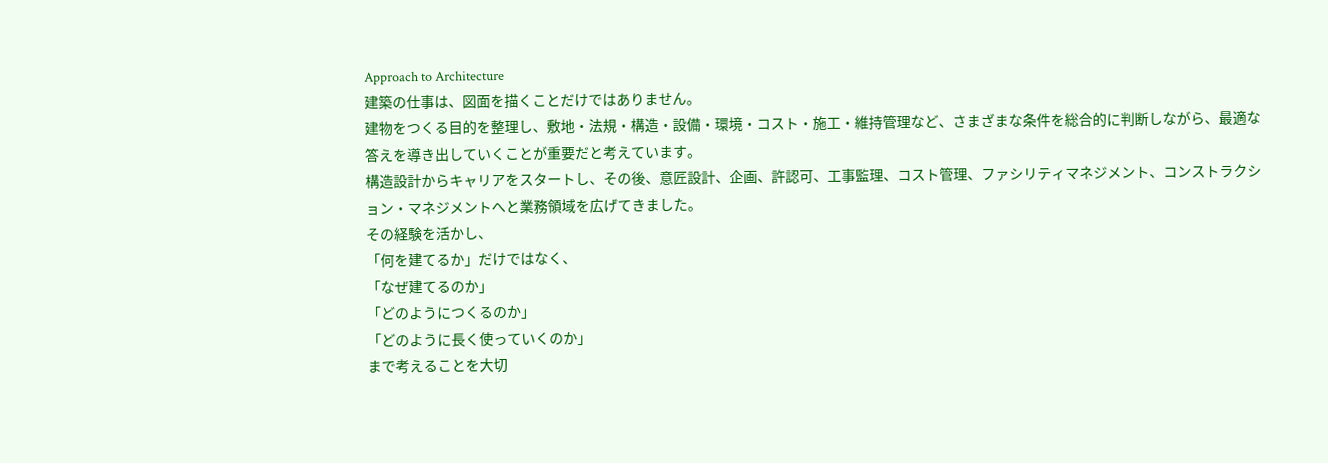Approach to Architecture
建築の仕事は、図面を描くことだけではありません。
建物をつくる目的を整理し、敷地・法規・構造・設備・環境・コスト・施工・維持管理など、さまざまな条件を総合的に判断しながら、最適な答えを導き出していくことが重要だと考えています。
構造設計からキャリアをスタートし、その後、意匠設計、企画、許認可、工事監理、コスト管理、ファシリティマネジメント、コンストラクション・マネジメントへと業務領域を広げてきました。
その経験を活かし、
「何を建てるか」だけではなく、
「なぜ建てるのか」
「どのようにつくるのか」
「どのように長く使っていくのか」
まで考えることを大切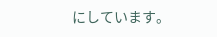にしています。